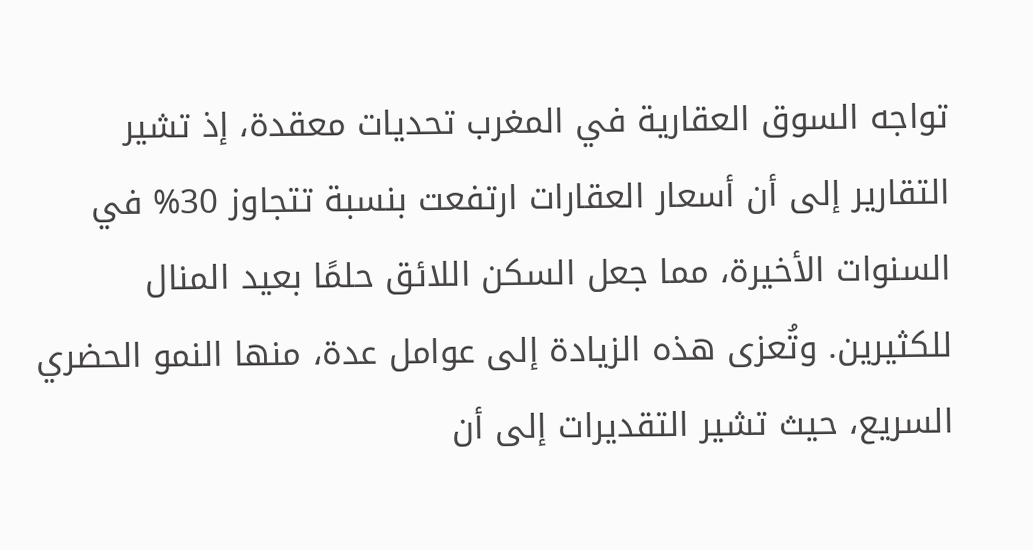تواجه السوق العقارية في المغرب تحديات معقدة، إذ تشير التقارير إلى أن أسعار العقارات ارتفعت بنسبة تتجاوز 30% في السنوات الأخيرة، مما جعل السكن اللائق حلمًا بعيد المنال للكثيرين. وتُعزى هذه الزيادة إلى عوامل عدة، منها النمو الحضري السريع، حيث تشير التقديرات إلى أن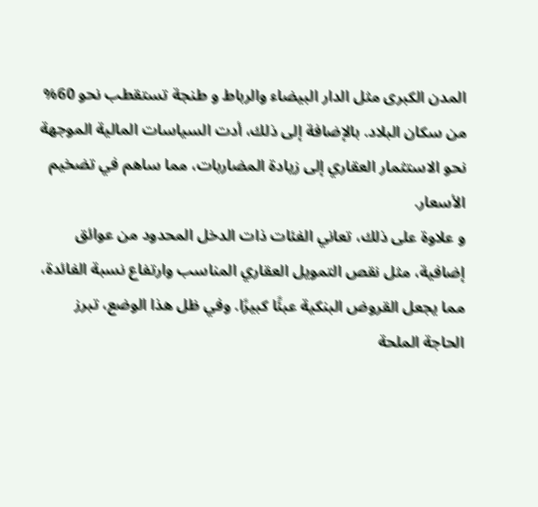المدن الكبرى مثل الدار البيضاء والرباط و طنجة تستقطب نحو 60% من سكان البلاد. بالإضافة إلى ذلك، أدت السياسات المالية الموجهة نحو الاستثمار العقاري إلى زيادة المضاربات، مما ساهم في تضخيم الأسعار.
و علاوة على ذلك، تعاني الفئات ذات الدخل المحدود من عوائق إضافية، مثل نقص التمويل العقاري المناسب وارتفاع نسبة الفائدة، مما يجعل القروض البنكية عبئًا كبيرًا. وفي ظل هذا الوضع، تبرز الحاجة الملحة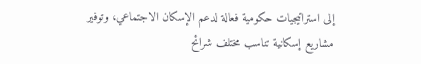إلى استراتيجيات حكومية فعالة لدعم الإسكان الاجتماعي، وتوفير مشاريع إسكانية تناسب مختلف شرائح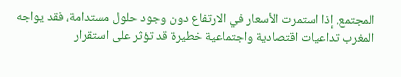المجتمع. إذا استمرت الأسعار في الارتفاع دون وجود حلول مستدامة، فقد يواجه المغرب تداعيات اقتصادية واجتماعية خطيرة قد تؤثر على استقرار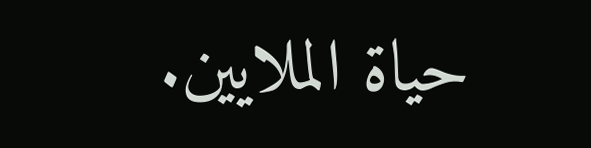حياة الملايين.